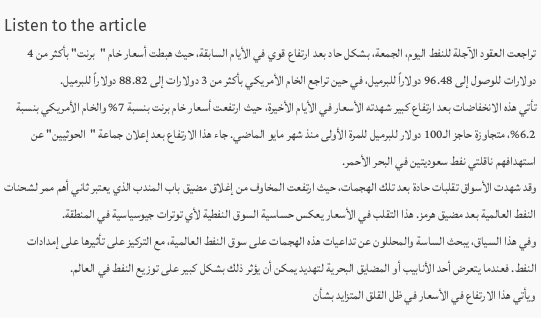Listen to the article
تراجعت العقود الآجلة للنفط اليوم، الجمعة، بشكل حاد بعد ارتفاع قوي في الأيام السابقة، حيث هبطت أسعار خام "برنت" بأكثر من 4 دولارات للوصول إلى 96.48 دولاراً للبرميل، في حين تراجع الخام الأمريكي بأكثر من 3 دولارات إلى 88.82 دولاراً للبرميل.
تأتي هذه الانخفاضات بعد ارتفاع كبير شهدته الأسعار في الأيام الأخيرة، حيث ارتفعت أسعار خام برنت بنسبة 7% والخام الأمريكي بنسبة 6.2%، متجاوزة حاجز الـ100 دولار للبرميل للمرة الأولى منذ شهر مايو الماضي. جاء هذا الارتفاع بعد إعلان جماعة "الحوثيين" عن استهدافهم ناقلتي نفط سعوديتين في البحر الأحمر.
وقد شهدت الأسواق تقلبات حادة بعد تلك الهجمات، حيث ارتفعت المخاوف من إغلاق مضيق باب المندب الذي يعتبر ثاني أهم ممر لشحنات النفط العالمية بعد مضيق هرمز. هذا التقلب في الأسعار يعكس حساسية السوق النفطية لأي توترات جيوسياسية في المنطقة.
وفي هذا السياق، يبحث الساسة والمحللون عن تداعيات هذه الهجمات على سوق النفط العالمية، مع التركيز على تأثيرها على إمدادات النفط. فعندما يتعرض أحد الأنابيب أو المضايق البحرية لتهديد يمكن أن يؤثر ذلك بشكل كبير على توزيع النفط في العالم.
ويأتي هذا الارتفاع في الأسعار في ظل القلق المتزايد بشأن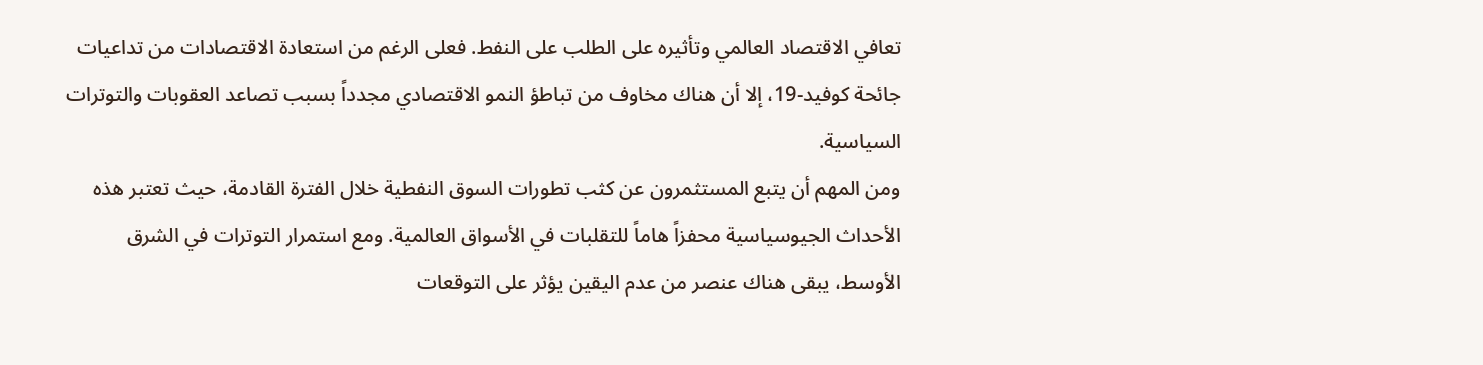تعافي الاقتصاد العالمي وتأثيره على الطلب على النفط. فعلى الرغم من استعادة الاقتصادات من تداعيات جائحة كوفيد-19، إلا أن هناك مخاوف من تباطؤ النمو الاقتصادي مجدداً بسبب تصاعد العقوبات والتوترات السياسية.
ومن المهم أن يتبع المستثمرون عن كثب تطورات السوق النفطية خلال الفترة القادمة، حيث تعتبر هذه الأحداث الجيوسياسية محفزاً هاماً للتقلبات في الأسواق العالمية. ومع استمرار التوترات في الشرق الأوسط، يبقى هناك عنصر من عدم اليقين يؤثر على التوقعات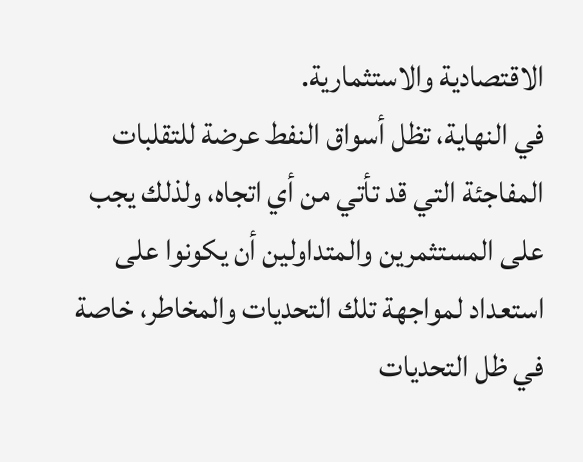الاقتصادية والاستثمارية.
في النهاية، تظل أسواق النفط عرضة للتقلبات المفاجئة التي قد تأتي من أي اتجاه، ولذلك يجب على المستثمرين والمتداولين أن يكونوا على استعداد لمواجهة تلك التحديات والمخاطر، خاصة في ظل التحديات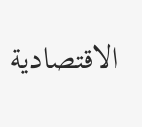الاقتصادية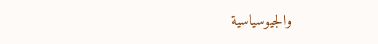والجيوسياسية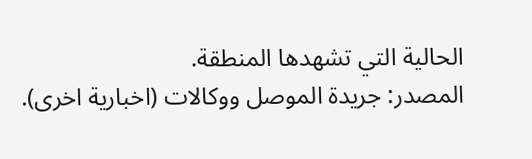الحالية التي تشهدها المنطقة.
المصدر: جريدة الموصل ووكالات (اخبارية اخرى).